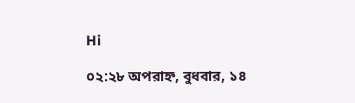Hi

০২:২৮ অপরাহ্ন, বুধবার, ১৪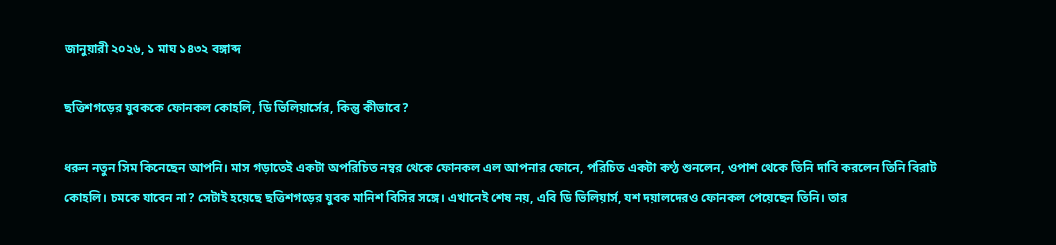জানুয়ারী ২০২৬, ১ মাঘ ১৪৩২ বঙ্গাব্দ

ছত্তিশগড়ের যুবককে ফোনকল কোহলি, ডি ভিলিয়ার্সের, কিন্তু কীভাবে?

ধরুন নতুন সিম কিনেছেন আপনি। মাস গড়াতেই একটা অপরিচিত নম্বর থেকে ফোনকল এল আপনার ফোনে, পরিচিত একটা কণ্ঠ শুনলেন, ওপাশ থেকে তিনি দাবি করলেন তিনি বিরাট কোহলি। চমকে যাবেন না? সেটাই হয়েছে ছত্তিশগড়ের যুবক মানিশ বিসির সঙ্গে। এখানেই শেষ নয়, এবি ডি ভিলিয়ার্স, যশ দয়ালদেরও ফোনকল পেয়েছেন তিনি। তার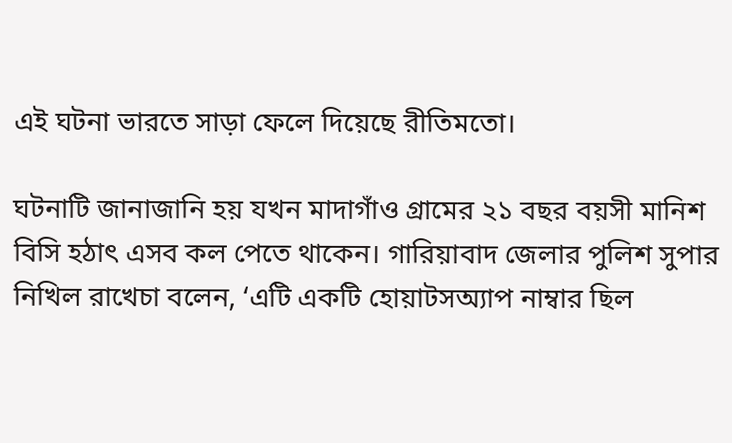এই ঘটনা ভারতে সাড়া ফেলে দিয়েছে রীতিমতো।

ঘটনাটি জানাজানি হয় যখন মাদাগাঁও গ্রামের ২১ বছর বয়সী মানিশ বিসি হঠাৎ এসব কল পেতে থাকেন। গারিয়াবাদ জেলার পুলিশ সুপার নিখিল রাখেচা বলেন, ‘এটি একটি হোয়াটসঅ্যাপ নাম্বার ছিল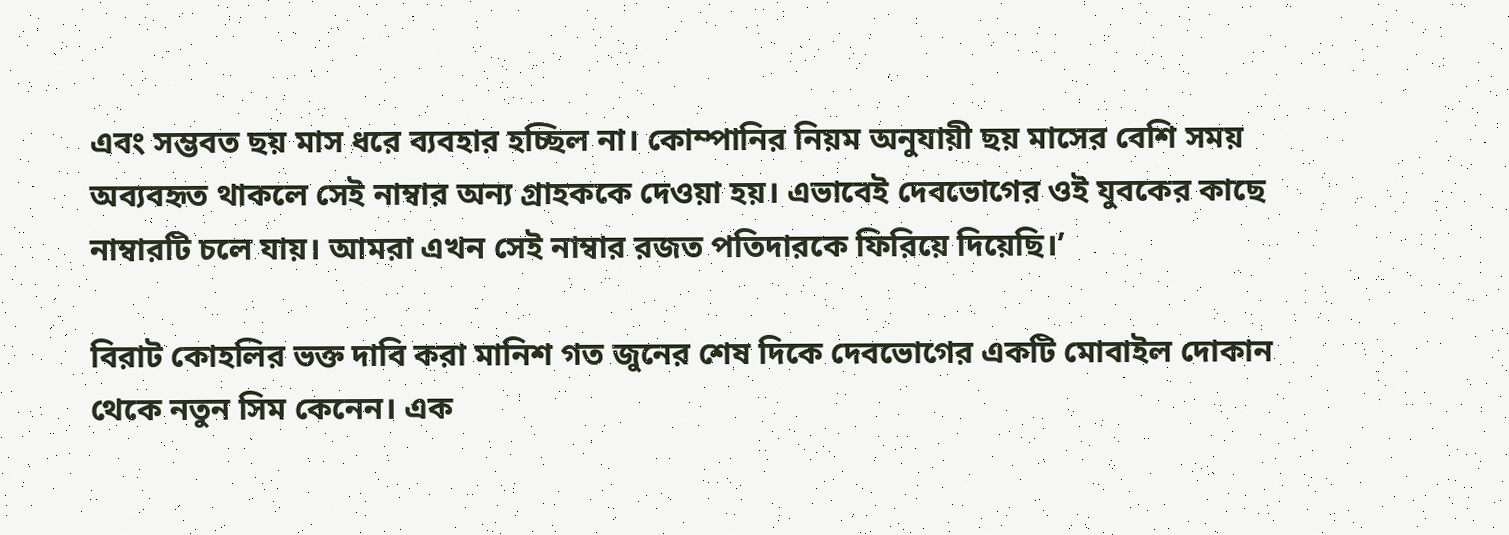এবং সম্ভবত ছয় মাস ধরে ব্যবহার হচ্ছিল না। কোম্পানির নিয়ম অনুযায়ী ছয় মাসের বেশি সময় অব্যবহৃত থাকলে সেই নাম্বার অন্য গ্রাহককে দেওয়া হয়। এভাবেই দেবভোগের ওই যুবকের কাছে নাম্বারটি চলে যায়। আমরা এখন সেই নাম্বার রজত পতিদারকে ফিরিয়ে দিয়েছি।’

বিরাট কোহলির ভক্ত দাবি করা মানিশ গত জুনের শেষ দিকে দেবভোগের একটি মোবাইল দোকান থেকে নতুন সিম কেনেন। এক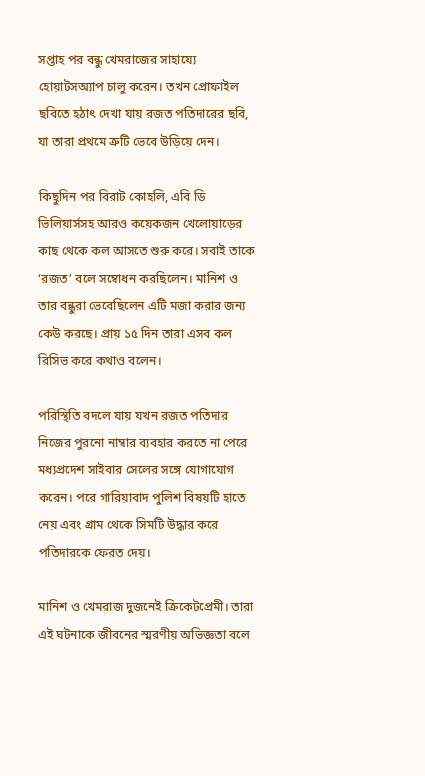সপ্তাহ পর বন্ধু খেমরাজের সাহায্যে হোয়াটসঅ্যাপ চালু করেন। তখন প্রোফাইল ছবিতে হঠাৎ দেখা যায় রজত পতিদারের ছবি, যা তারা প্রথমে ত্রুটি ভেবে উড়িয়ে দেন।

কিছুদিন পর বিরাট কোহলি, এবি ডি ভিলিয়ার্সসহ আরও কয়েকজন খেলোয়াড়ের কাছ থেকে কল আসতে শুরু করে। সবাই তাকে ‘রজত’ বলে সম্বোধন করছিলেন। মানিশ ও তার বন্ধুরা ভেবেছিলেন এটি মজা করার জন্য কেউ করছে। প্রায় ১৫ দিন তারা এসব কল রিসিভ করে কথাও বলেন।

পরিস্থিতি বদলে যায় যখন রজত পতিদার নিজের পুরনো নাম্বার ব্যবহার করতে না পেরে মধ্যপ্রদেশ সাইবার সেলের সঙ্গে যোগাযোগ করেন। পরে গারিয়াবাদ পুলিশ বিষয়টি হাতে নেয় এবং গ্রাম থেকে সিমটি উদ্ধার করে পতিদারকে ফেরত দেয়।

মানিশ ও খেমরাজ দুজনেই ক্রিকেটপ্রেমী। তারা এই ঘটনাকে জীবনের স্মরণীয় অভিজ্ঞতা বলে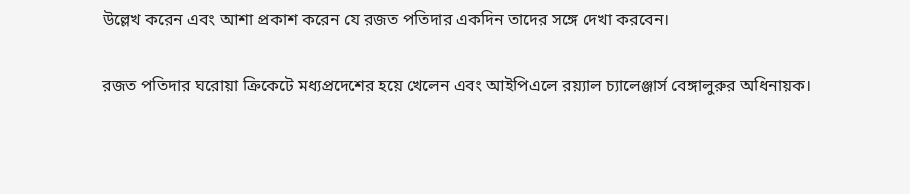উল্লেখ করেন এবং আশা প্রকাশ করেন যে রজত পতিদার একদিন তাদের সঙ্গে দেখা করবেন।

রজত পতিদার ঘরোয়া ক্রিকেটে মধ্যপ্রদেশের হয়ে খেলেন এবং আইপিএলে রয়্যাল চ্যালেঞ্জার্স বেঙ্গালুরুর অধিনায়ক।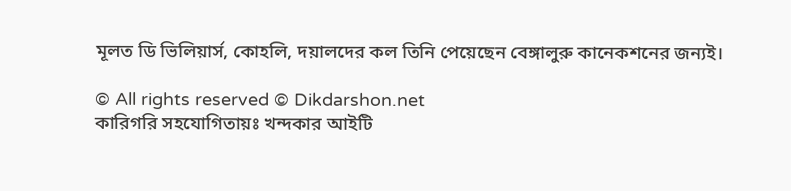মূলত ডি ভিলিয়ার্স, কোহলি, দয়ালদের কল তিনি পেয়েছেন বেঙ্গালুরু কানেকশনের জন্যই।

© All rights reserved © Dikdarshon.net
কারিগরি সহযোগিতায়ঃ খন্দকার আইটি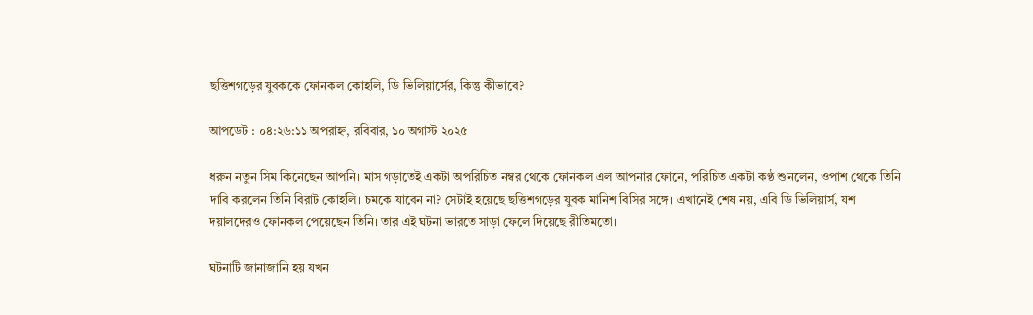ছত্তিশগড়ের যুবককে ফোনকল কোহলি, ডি ভিলিয়ার্সের, কিন্তু কীভাবে?

আপডেট : ০৪:২৬:১১ অপরাহ্ন, রবিবার, ১০ অগাস্ট ২০২৫

ধরুন নতুন সিম কিনেছেন আপনি। মাস গড়াতেই একটা অপরিচিত নম্বর থেকে ফোনকল এল আপনার ফোনে, পরিচিত একটা কণ্ঠ শুনলেন, ওপাশ থেকে তিনি দাবি করলেন তিনি বিরাট কোহলি। চমকে যাবেন না? সেটাই হয়েছে ছত্তিশগড়ের যুবক মানিশ বিসির সঙ্গে। এখানেই শেষ নয়, এবি ডি ভিলিয়ার্স, যশ দয়ালদেরও ফোনকল পেয়েছেন তিনি। তার এই ঘটনা ভারতে সাড়া ফেলে দিয়েছে রীতিমতো।

ঘটনাটি জানাজানি হয় যখন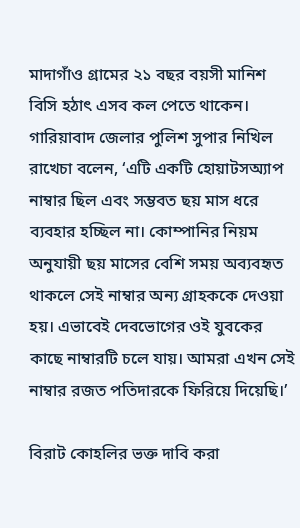মাদাগাঁও গ্রামের ২১ বছর বয়সী মানিশ বিসি হঠাৎ এসব কল পেতে থাকেন। গারিয়াবাদ জেলার পুলিশ সুপার নিখিল রাখেচা বলেন, ‘এটি একটি হোয়াটসঅ্যাপ নাম্বার ছিল এবং সম্ভবত ছয় মাস ধরে ব্যবহার হচ্ছিল না। কোম্পানির নিয়ম অনুযায়ী ছয় মাসের বেশি সময় অব্যবহৃত থাকলে সেই নাম্বার অন্য গ্রাহককে দেওয়া হয়। এভাবেই দেবভোগের ওই যুবকের কাছে নাম্বারটি চলে যায়। আমরা এখন সেই নাম্বার রজত পতিদারকে ফিরিয়ে দিয়েছি।’

বিরাট কোহলির ভক্ত দাবি করা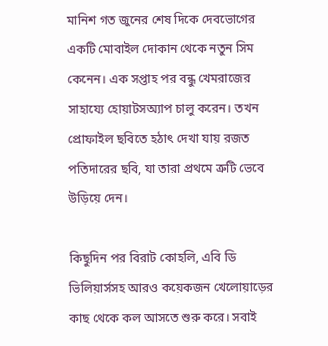মানিশ গত জুনের শেষ দিকে দেবভোগের একটি মোবাইল দোকান থেকে নতুন সিম কেনেন। এক সপ্তাহ পর বন্ধু খেমরাজের সাহায্যে হোয়াটসঅ্যাপ চালু করেন। তখন প্রোফাইল ছবিতে হঠাৎ দেখা যায় রজত পতিদারের ছবি, যা তারা প্রথমে ত্রুটি ভেবে উড়িয়ে দেন।

কিছুদিন পর বিরাট কোহলি, এবি ডি ভিলিয়ার্সসহ আরও কয়েকজন খেলোয়াড়ের কাছ থেকে কল আসতে শুরু করে। সবাই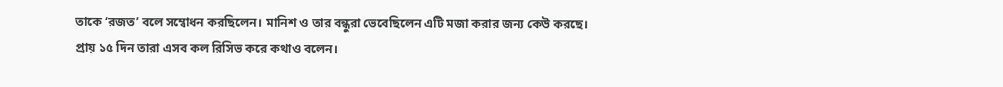তাকে ‘রজত’ বলে সম্বোধন করছিলেন। মানিশ ও তার বন্ধুরা ভেবেছিলেন এটি মজা করার জন্য কেউ করছে। প্রায় ১৫ দিন তারা এসব কল রিসিভ করে কথাও বলেন।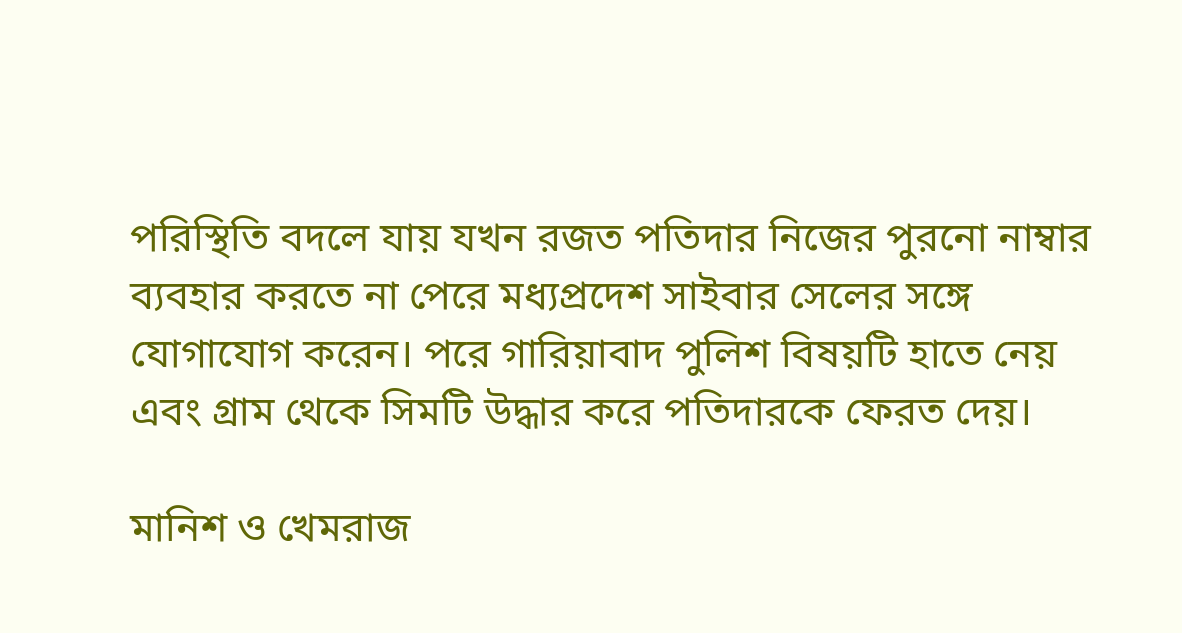পরিস্থিতি বদলে যায় যখন রজত পতিদার নিজের পুরনো নাম্বার ব্যবহার করতে না পেরে মধ্যপ্রদেশ সাইবার সেলের সঙ্গে যোগাযোগ করেন। পরে গারিয়াবাদ পুলিশ বিষয়টি হাতে নেয় এবং গ্রাম থেকে সিমটি উদ্ধার করে পতিদারকে ফেরত দেয়।

মানিশ ও খেমরাজ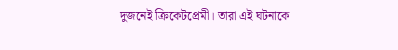দুজনেই ক্রিকেটপ্রেমী। তারা এই ঘটনাকে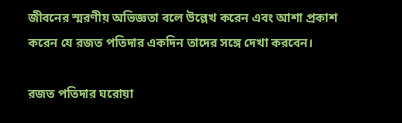জীবনের স্মরণীয় অভিজ্ঞতা বলে উল্লেখ করেন এবং আশা প্রকাশ করেন যে রজত পতিদার একদিন তাদের সঙ্গে দেখা করবেন।

রজত পতিদার ঘরোয়া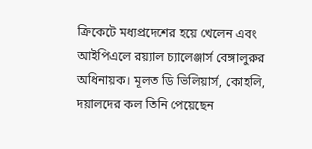ক্রিকেটে মধ্যপ্রদেশের হয়ে খেলেন এবং আইপিএলে রয়্যাল চ্যালেঞ্জার্স বেঙ্গালুরুর অধিনায়ক। মূলত ডি ভিলিয়ার্স, কোহলি, দয়ালদের কল তিনি পেয়েছেন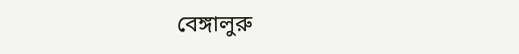বেঙ্গালুরু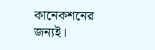কানেকশনের জন্যই।